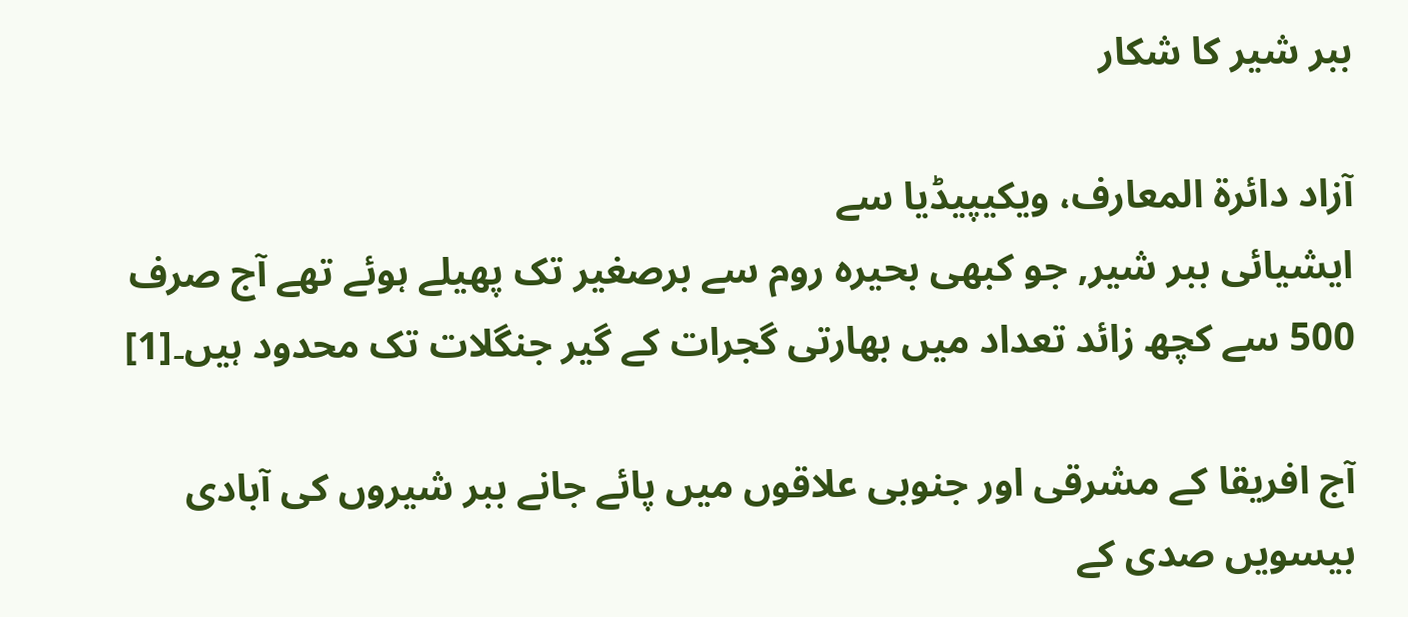ببر شیر کا شکار

آزاد دائرۃ المعارف، ویکیپیڈیا سے
ایشیائی ببر شیر, جو کبھی بحیرہ روم سے برصغیر تک پھیلے ہوئے تھے آج صرف 500 سے کچھ زائد تعداد میں بھارتی گجرات کے گیر جنگلات تک محدود ہیں۔[1]

آج افریقا کے مشرقی اور جنوبی علاقوں میں پائے جانے ببر شیروں کی آبادی بیسویں صدی کے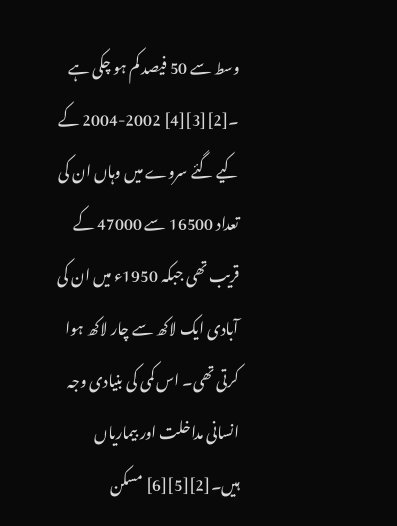وسط سے 50 فیصد کم ہو چکی ہے ۔[2][3][4] 2002-2004 کے کیے گئے سروے میں وہاں ان کی تعداد 16500 سے 47000 کے قریب تھی جبکہ 1950ء میں ان کی آبادی ایک لاکھ سے چار لاکھ ہوا کرتی تھی۔ اس کمی کی بنیادی وجہ انسانی مداخلت اور بیماریاں ہیں۔[2][5][6] مسکن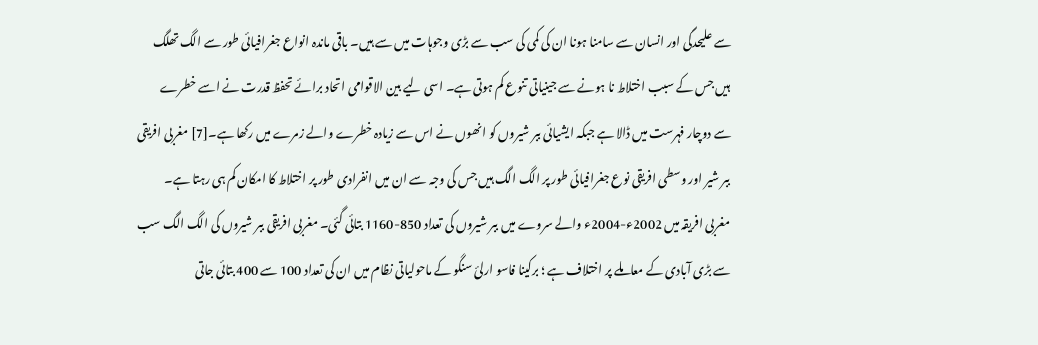سے علیحدگی اور انسان سے سامنا ہونا ان کی کمی کی سب سے بڑی وجوہات میں سے ہیں۔ باقی ماندہ انواع جغرافیائی طور سے الگ تھلگ ہیں جس کے سبب اختلاط نا ہونے سے جینیاتی تنوع کم ہوتی ہے۔ اسی لیے بین الاقوامی اتحاد برائے تحفظ قدرت نے اسے خطرے سے دوچار فہرست میں ڈالا ہے جبکہ ایشیائی ببر شیروں کو انھوں نے اس سے زیادہ خطرے والے زمرے میں رکھا ہے۔[7] مغربی افریقی ببر شیر اور وسطی افریقی نوع جغرافیائی طور پر الگ الگ ہیں جس کی وجہ سے ان میں انفرادی طور پر اختلاط کا امکان کم ہی رہتا ہے۔ مغربی افریقہ میں 2002ء-2004ء والے سروے میں ببر شیروں کی تعداد 850-1160 بتائی گئی۔ مغربی افریقی ببر شیروں کی الگ الگ سب سے بڑی آبادی کے معاملے پر اختلاف ہے ؛ برکینا فاسو ارلئ سنگو کے ماحولیاتی نظام میں ان کی تعداد 100 سے 400 بتائی جاتی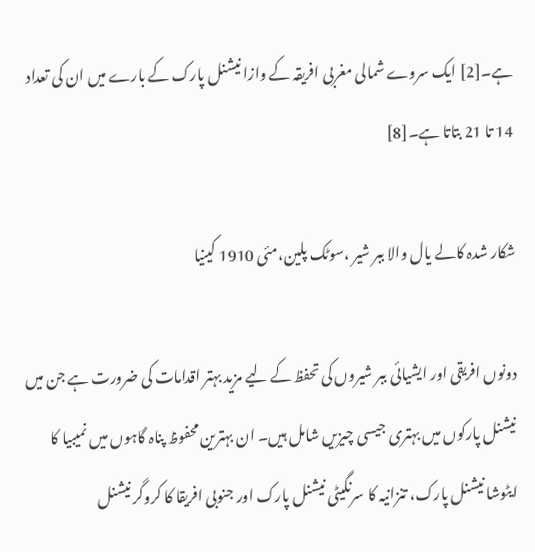ہے۔[2] ایک سروے شمالی مغربی افریقہ کے وازا نیشنل پارک کے بارے میں ان کی تعداد 14 تا 21 بتاتا ہے۔[8]

شکار شدہ کالے یال والا ببر شیر ،سوٹک پلین،مئی 1910 کینیا

دونوں افریقی اور ایشیائی ببر شیروں کی تحفظ کے لیے مزید بہتر اقدامات کی ضرورت ہے جن میں نیشنل پارکوں میں بہتری جیسی چیزیں شامل ہیں۔ ان بہترین محفوظ پناہ گاہوں میں نمیبیا کا ایٹوشا نیشنل پارک، تنزانیہ کا سرنگیٹی نیشنل پارک اور جنوبی افریقا کا کروگر نیشنل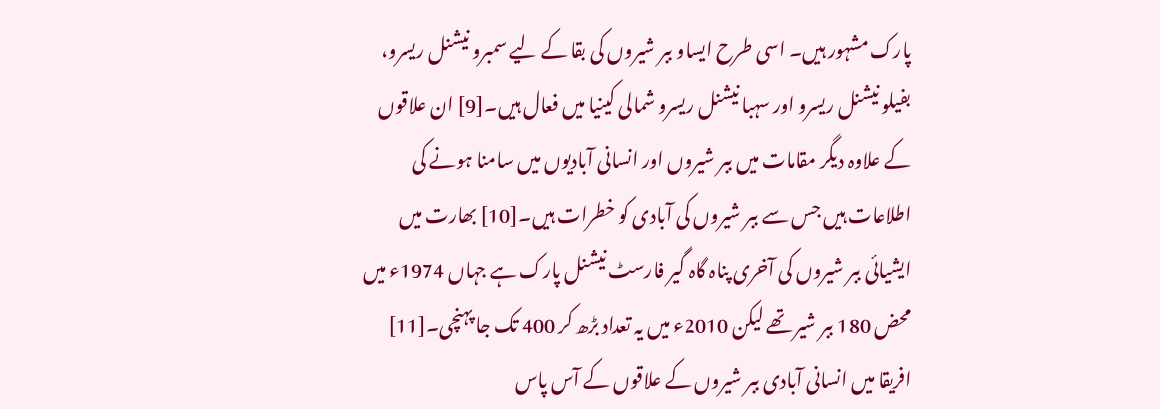پارک مشہور ہیں۔ اسی طرح ایساو ببر شیروں کی بقا کے لیے سمبرو نیشنل ریسرو، بفیلو نیشنل ریسرو اور سہبا نیشنل ریسرو شمالی کینیا میں فعال ہیں۔[9] ان علاقوں کے علاوہ دیگر مقامات میں ببر شیروں اور انسانی آبادیوں میں سامنا ہونے کی اطلاعات ہیں جس سے ببر شیروں کی آبادی کو خطرات ہیں۔[10] بھارت میں ایشیائی ببر شیروں کی آخری پناہ گاہ گیر فارسٹ نیشنل پارک ہے جہاں 1974ء میں محض 180 ببر شیر تھے لیکن 2010ء میں یہ تعداد بڑھ کر 400 تک جا پہنچی۔[11] افریقا میں انسانی آبادی ببر شیروں کے علاقوں کے آس پاس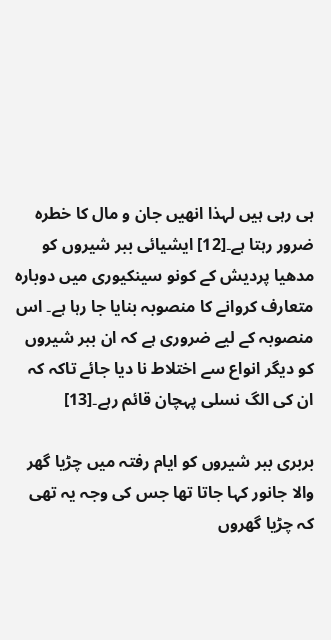ہی رہی ہیں لہذا انھیں جان و مال کا خطرہ ضرور رہتا ہے۔[12] ایشیائی ببر شیروں کو مدھیا پردیش کے کونو سینکیوری میں دوبارہ متعارف کروانے کا منصوبہ بنایا جا رہا ہے۔ اس منصوبہ کے لیے ضروری ہے کہ ان ببر شیروں کو دیگر انواع سے اختلاط نا دیا جائے تاکہ کہ ان کی الگ نسلی پہچان قائم رہے۔[13]

بربری ببر شیروں کو ایام رفتہ میں چڑیا گھر والا جانور کہا جاتا تھا جس کی وجہ یہ تھی کہ چڑیا گھروں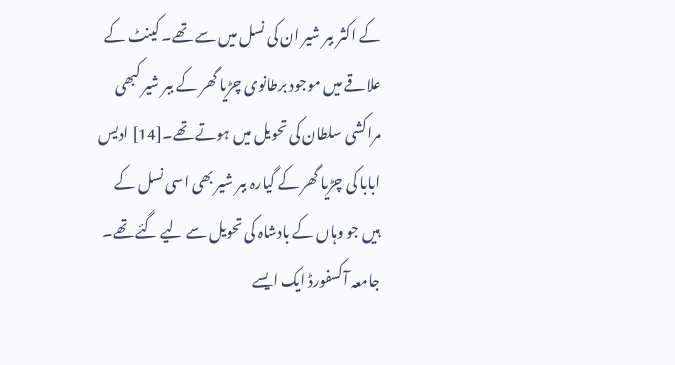کے اکثر ببر شیر ان کی نسل میں سے تھے۔ کینٹ کے علاقے میں موجود برطانوی چڑیا گھر کے ببر شیر کبھی مراکشی سلطان کی تحویل میں ہوتے تھے۔[14] ادیس ابابا کی چڑیا گھر کے گیارہ ببر شیر بھی اسی نسل کے ہیں جو وہاں کے بادشاہ کی تحویل سے لیے گئے تھے۔ جامعہ آکسفورڈ ایک ایسے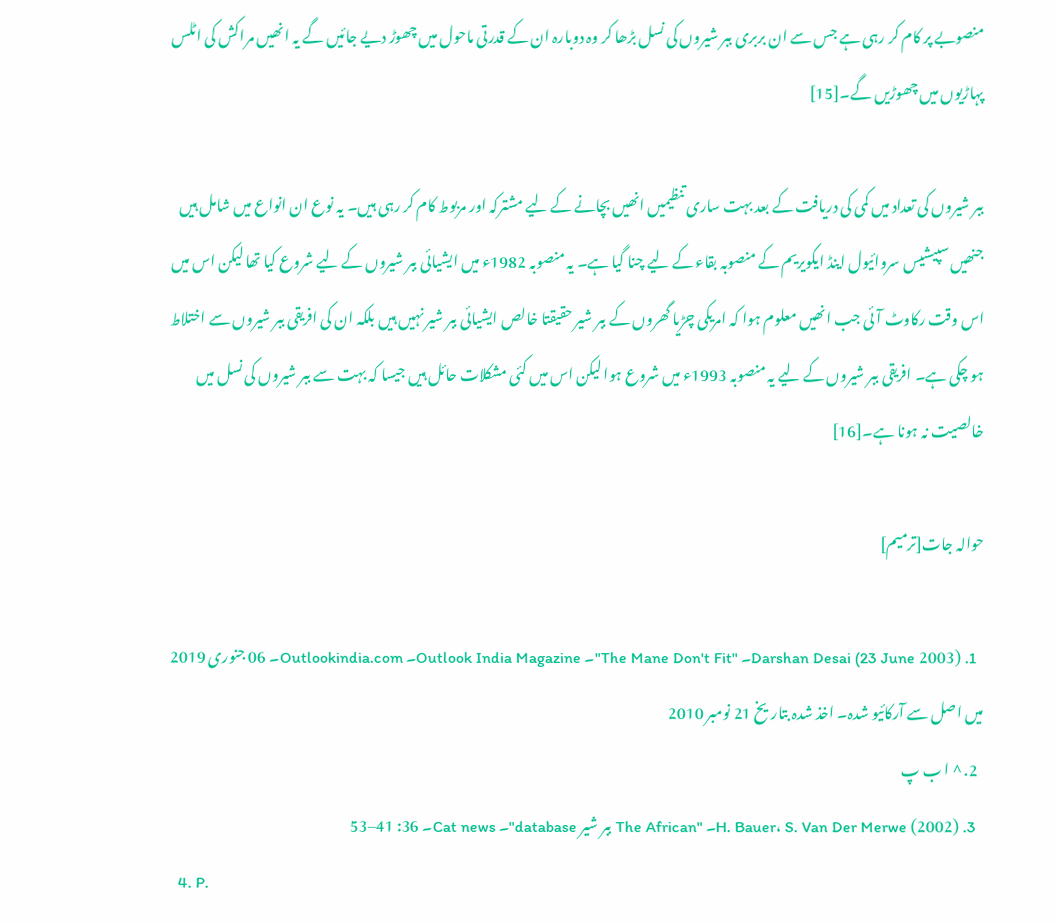منصوبے پر کام کر رہی ہے جس سے ان بربری ببر شیروں کی نسل بڑھا کر وہ دوبارہ ان کے قدرتی ماحول میں چھوڑ دیے جائیں گے یہ انھیں مراکش کی اٹلس پہاڑیوں میں چھوڑیں گے۔[15]

ببر شیروں کی تعداد میں کمی کی دریافت کے بعد بہت ساری تنظیمیں انھیں بچانے کے لیے مشترکہ اور مربوط کام کر رہی ہیں۔ یہ نوع ان انواع میں شامل ہیں جنھیں سپیشیس سروائیول اینڈ ایکویریم کے منصوبہ بقاء کے لیے چنا گیا ہے۔ یہ منصوبہ 1982ء میں ایشیائی ببر شیروں کے لیے شروع کیا تھا لیکن اس میں اس وقت رکاوٹ آئی جب انھیں معلوم ہوا کہ امریکی چڑیا گھروں کے ببر شیر حقیقتا خالص ایشیائی ببر شیر نہیں ہیں بلکہ ان کی افریقی ببر شیروں سے اختلاط ہو چکی ہے۔ افریقی ببر شیروں کے لیے یہ منصوبہ 1993ء میں شروع ہوا لیکن اس میں کئی مشکلات حائل ہیں جیسا کہ بہت سے ببر شیروں کی نسل میں خالصیت نہ ہونا ہے۔[16]

حوالہ جات[ترمیم]

  1. Darshan Desai (23 June 2003)۔ "The Mane Don't Fit"۔ Outlook India Magazine۔ Outlookindia.com۔ 06 جنوری 2019 میں اصل سے آرکائیو شدہ۔ اخذ شدہ بتاریخ 21 نومبر 2010
  2. ^ ا ب پ
  3. H. Bauer، S. Van Der Merwe (2002)۔ "The African ببر شیر database"۔ Cat news۔ 36: 41–53
  4. P.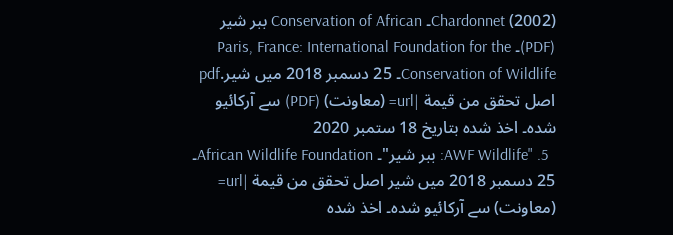Chardonnet (2002)۔ Conservation of African ببر شیر (PDF)۔ Paris, France: International Foundation for the Conservation of Wildlife۔ 25 دسمبر 2018 میں شیر.pdf اصل تحقق من قيمة |url= (معاونت) (PDF) سے آرکائیو شدہ۔ اخذ شدہ بتاریخ 18 ستمبر 2020
  5. "AWF Wildlife: ببر شیر"۔ African Wildlife Foundation۔ 25 دسمبر 2018 میں شیر اصل تحقق من قيمة |url= (معاونت) سے آرکائیو شدہ۔ اخذ شدہ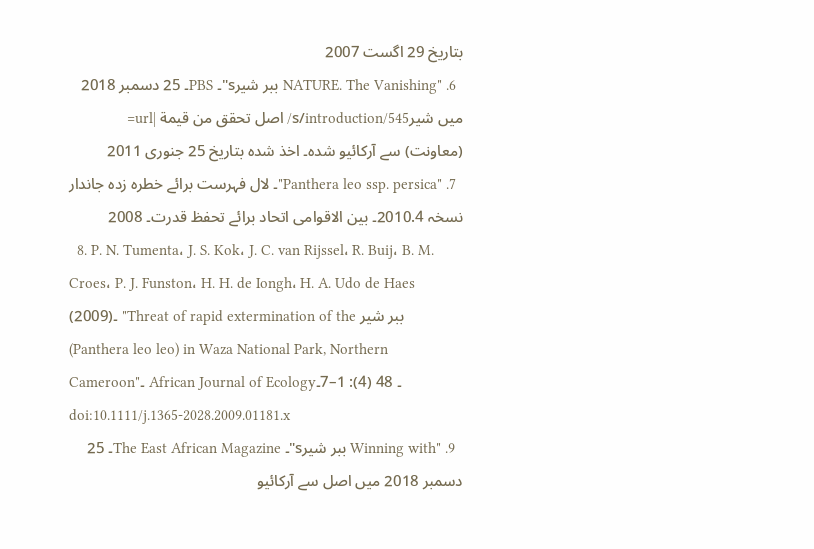بتاریخ 29 اگست 2007
  6. "NATURE. The Vanishing ببر شیرs"۔ PBS۔ 25 دسمبر 2018 میں شیرs/introduction/545/ اصل تحقق من قيمة |url= (معاونت) سے آرکائیو شدہ۔ اخذ شدہ بتاریخ 25 جنوری 2011
  7. "Panthera leo ssp. persica"۔ لال فہرست برائے خطرہ زدہ جاندار نسخہ 2010.4۔ بین الاقوامی اتحاد برائے تحفظ قدرت۔ 2008
  8. P. N. Tumenta، J. S. Kok، J. C. van Rijssel، R. Buij، B. M. Croes، P. J. Funston، H. H. de Iongh، H. A. Udo de Haes (2009)۔ "Threat of rapid extermination of the ببر شیر (Panthera leo leo) in Waza National Park, Northern Cameroon"۔ African Journal of Ecology۔ 48 (4): 1–7۔ doi:10.1111/j.1365-2028.2009.01181.x
  9. "Winning with ببر شیرs"۔ The East African Magazine۔ 25 دسمبر 2018 میں اصل سے آرکائیو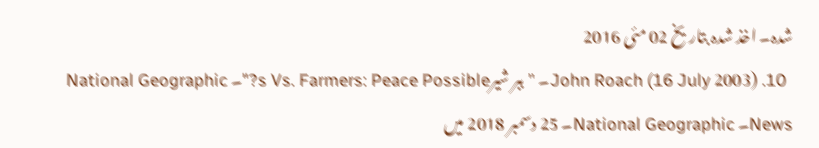شدہ۔ اخذ شدہ بتاریخ 02 مئی 2016
  10. John Roach (16 July 2003)۔ "ببر شیرs Vs. Farmers: Peace Possible?"۔ National Geographic News۔ National Geographic۔ 25 دسمبر 2018 میں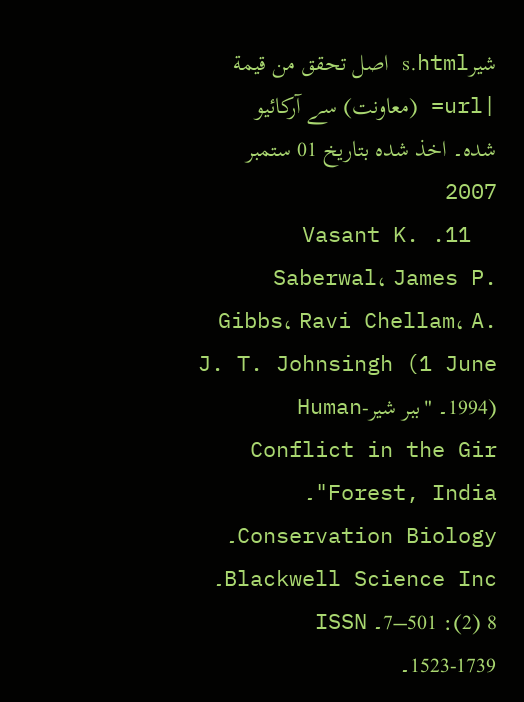شیرs.html اصل تحقق من قيمة |url= (معاونت) سے آرکائیو شدہ۔ اخذ شدہ بتاریخ 01 ستمبر 2007
  11. Vasant K. Saberwal، James P. Gibbs، Ravi Chellam، A. J. T. Johnsingh (1 June 1994)۔ "ببر شیر‐Human Conflict in the Gir Forest, India"۔ Conservation Biology۔ Blackwell Science Inc۔ 8 (2): 501–7۔ ISSN 1523-1739۔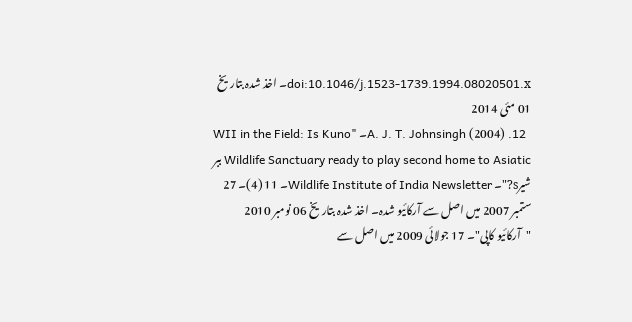doi:10.1046/j.1523-1739.1994.08020501.x۔ اخذ شدہ بتاریخ 01 مئی 2014
  12. A. J. T. Johnsingh (2004)۔ "WII in the Field: Is Kuno Wildlife Sanctuary ready to play second home to Asiatic ببر شیرs?"۔ Wildlife Institute of India Newsletter۔ 11 (4)۔ 27 ستمبر 2007 میں اصل سے آرکائیو شدہ۔ اخذ شدہ بتاریخ 06 نومبر 2010  "آرکائیو کاپی"۔ 17 جولائی 2009 میں اصل سے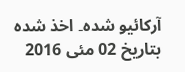آرکائیو شدہ۔ اخذ شدہ بتاریخ 02 مئی 2016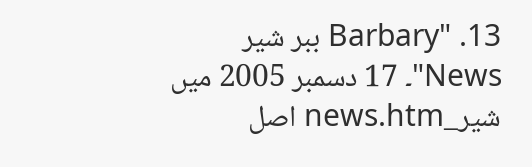13. "Barbary ببر شیر News"۔ 17 دسمبر 2005 میں شیر_news.htm اصل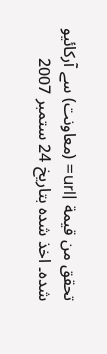تحقق من قيمة |url= (معاونت) سے آرکائیو شدہ۔ اخذ شدہ بتاریخ 24 ستمبر 2007